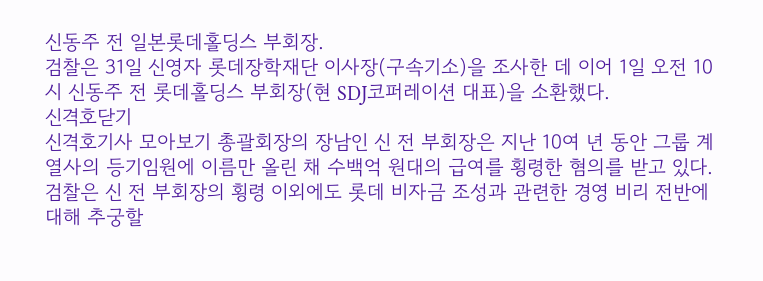신동주 전 일본롯데홀딩스 부회장.
검찰은 31일 신영자 롯데장학재단 이사장(구속기소)을 조사한 데 이어 1일 오전 10시 신동주 전 롯데홀딩스 부회장(현 SDJ코퍼레이션 대표)을 소환했다.
신격호닫기
신격호기사 모아보기 총괄회장의 장남인 신 전 부회장은 지난 10여 년 동안 그룹 계열사의 등기임원에 이름만 올린 채 수백억 원대의 급여를 횡령한 혐의를 받고 있다.검찰은 신 전 부회장의 횡령 이외에도 롯데 비자금 조성과 관련한 경영 비리 전반에 대해 추궁할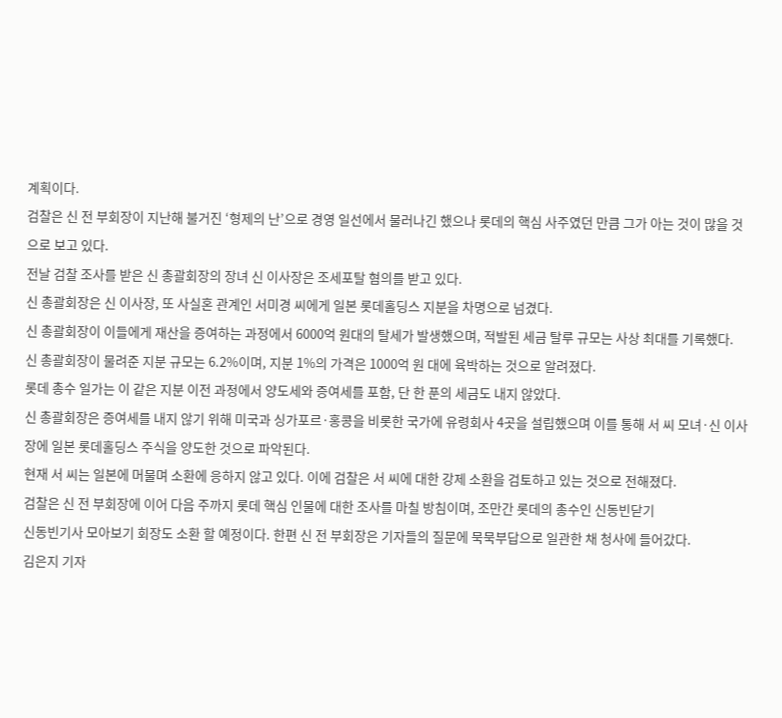계획이다.
검찰은 신 전 부회장이 지난해 불거진 ‘형제의 난’으로 경영 일선에서 물러나긴 했으나 롯데의 핵심 사주였던 만큼 그가 아는 것이 많을 것으로 보고 있다.
전날 검찰 조사를 받은 신 총괄회장의 장녀 신 이사장은 조세포탈 혐의를 받고 있다.
신 총괄회장은 신 이사장, 또 사실혼 관계인 서미경 씨에게 일본 롯데홀딩스 지분을 차명으로 넘겼다.
신 총괄회장이 이들에게 재산을 증여하는 과정에서 6000억 원대의 탈세가 발생했으며, 적발된 세금 탈루 규모는 사상 최대를 기록했다.
신 총괄회장이 물려준 지분 규모는 6.2%이며, 지분 1%의 가격은 1000억 원 대에 육박하는 것으로 알려졌다.
롯데 총수 일가는 이 같은 지분 이전 과정에서 양도세와 증여세를 포함, 단 한 푼의 세금도 내지 않았다.
신 총괄회장은 증여세를 내지 않기 위해 미국과 싱가포르·홍콩을 비롯한 국가에 유령회사 4곳을 설립했으며 이를 통해 서 씨 모녀·신 이사장에 일본 롯데홀딩스 주식을 양도한 것으로 파악된다.
현재 서 씨는 일본에 머물며 소환에 응하지 않고 있다. 이에 검찰은 서 씨에 대한 강제 소환을 검토하고 있는 것으로 전해졌다.
검찰은 신 전 부회장에 이어 다음 주까지 롯데 핵심 인물에 대한 조사를 마칠 방침이며, 조만간 롯데의 총수인 신동빈닫기
신동빈기사 모아보기 회장도 소환 할 예정이다. 한편 신 전 부회장은 기자들의 질문에 묵묵부답으로 일관한 채 청사에 들어갔다.
김은지 기자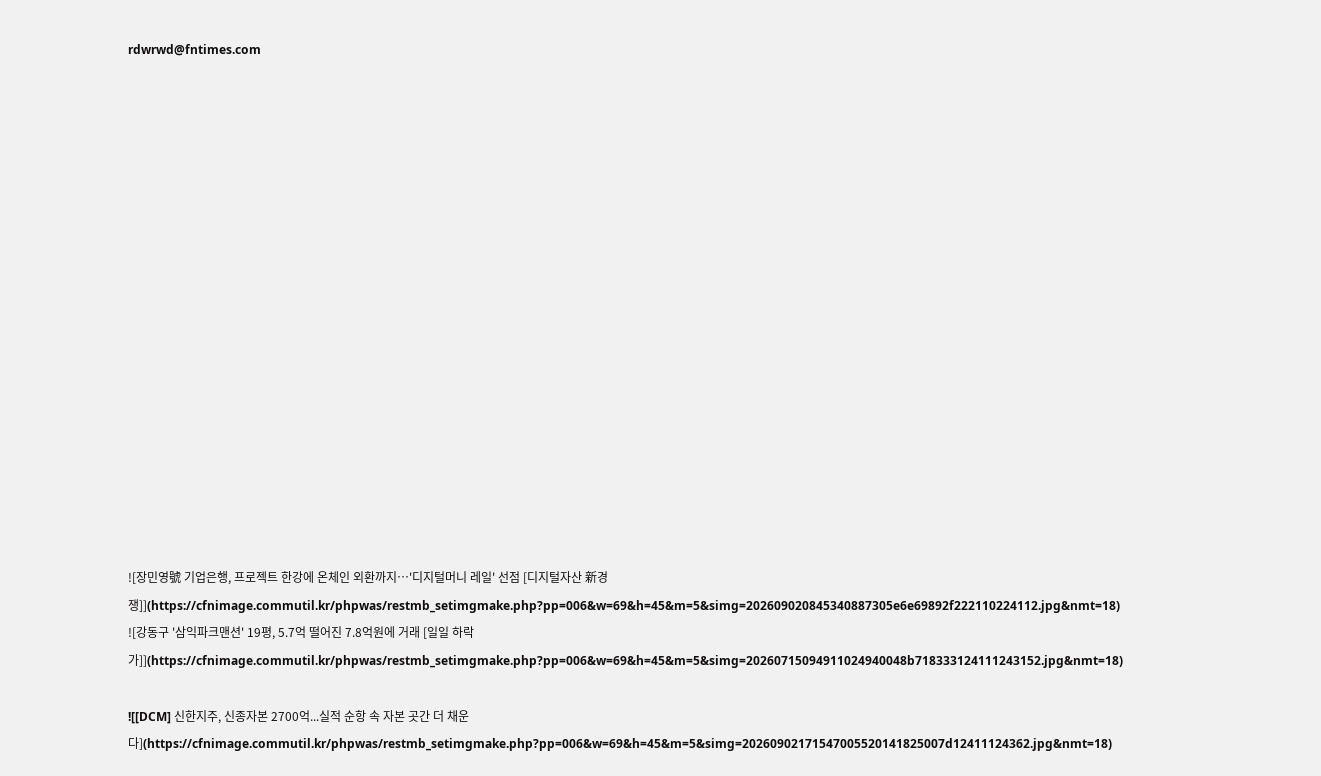rdwrwd@fntimes.com


















![장민영號 기업은행, 프로젝트 한강에 온체인 외환까지…'디지털머니 레일' 선점 [디지털자산 新경쟁]](https://cfnimage.commutil.kr/phpwas/restmb_setimgmake.php?pp=006&w=69&h=45&m=5&simg=202609020845340887305e6e69892f222110224112.jpg&nmt=18)
![강동구 '삼익파크맨션' 19평, 5.7억 떨어진 7.8억원에 거래 [일일 하락가]](https://cfnimage.commutil.kr/phpwas/restmb_setimgmake.php?pp=006&w=69&h=45&m=5&simg=20260715094911024940048b718333124111243152.jpg&nmt=18)

![[DCM] 신한지주, 신종자본 2700억...실적 순항 속 자본 곳간 더 채운다](https://cfnimage.commutil.kr/phpwas/restmb_setimgmake.php?pp=006&w=69&h=45&m=5&simg=20260902171547005520141825007d12411124362.jpg&nmt=18)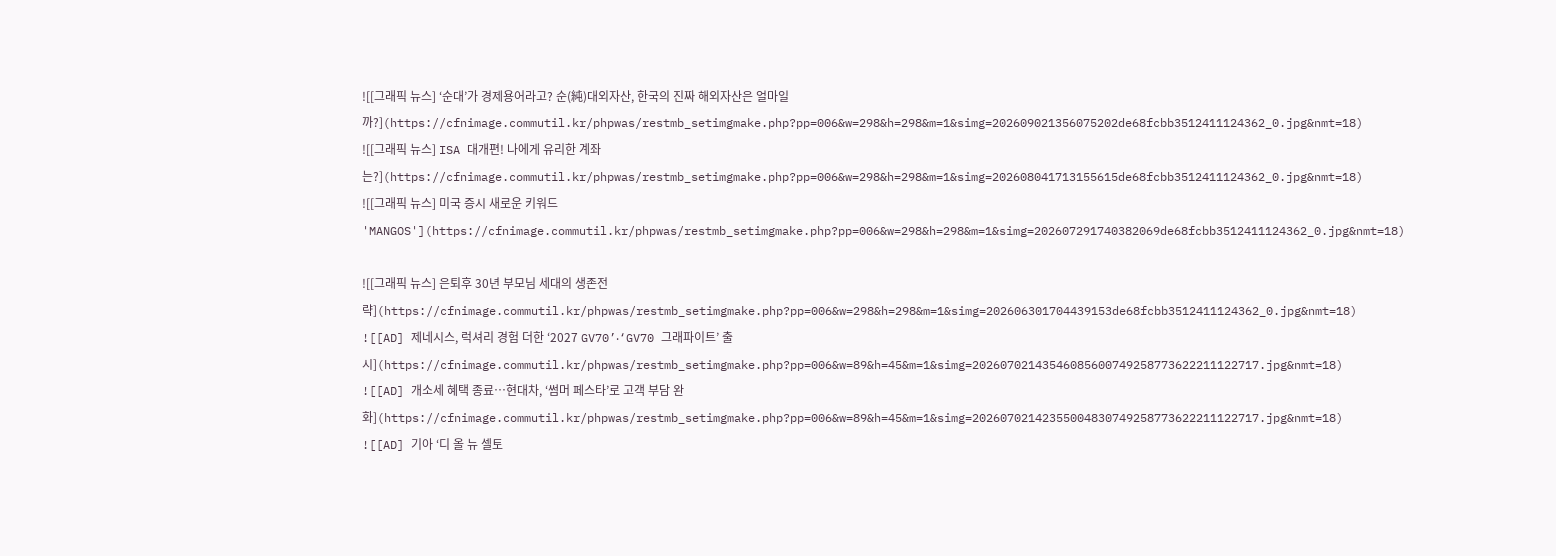![[그래픽 뉴스] ‘순대’가 경제용어라고? 순(純)대외자산, 한국의 진짜 해외자산은 얼마일까?](https://cfnimage.commutil.kr/phpwas/restmb_setimgmake.php?pp=006&w=298&h=298&m=1&simg=202609021356075202de68fcbb3512411124362_0.jpg&nmt=18)
![[그래픽 뉴스] ISA 대개편! 나에게 유리한 계좌는?](https://cfnimage.commutil.kr/phpwas/restmb_setimgmake.php?pp=006&w=298&h=298&m=1&simg=202608041713155615de68fcbb3512411124362_0.jpg&nmt=18)
![[그래픽 뉴스] 미국 증시 새로운 키워드 'MANGOS'](https://cfnimage.commutil.kr/phpwas/restmb_setimgmake.php?pp=006&w=298&h=298&m=1&simg=202607291740382069de68fcbb3512411124362_0.jpg&nmt=18)

![[그래픽 뉴스] 은퇴후 30년 부모님 세대의 생존전략](https://cfnimage.commutil.kr/phpwas/restmb_setimgmake.php?pp=006&w=298&h=298&m=1&simg=202606301704439153de68fcbb3512411124362_0.jpg&nmt=18)
![[AD] 제네시스, 럭셔리 경험 더한 ‘2027 GV70’‧‘GV70 그래파이트’ 출시](https://cfnimage.commutil.kr/phpwas/restmb_setimgmake.php?pp=006&w=89&h=45&m=1&simg=20260702143546085600749258773622211122717.jpg&nmt=18)
![[AD] 개소세 혜택 종료…현대차, ‘썸머 페스타’로 고객 부담 완화](https://cfnimage.commutil.kr/phpwas/restmb_setimgmake.php?pp=006&w=89&h=45&m=1&simg=20260702142355004830749258773622211122717.jpg&nmt=18)
![[AD] 기아 ‘디 올 뉴 셀토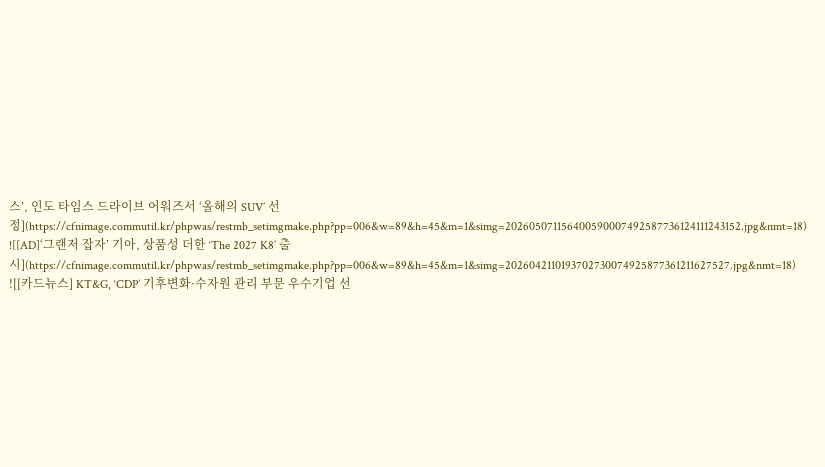스’, 인도 타임스 드라이브 어워즈서 ‘올해의 SUV’ 선정](https://cfnimage.commutil.kr/phpwas/restmb_setimgmake.php?pp=006&w=89&h=45&m=1&simg=202605071156400590007492587736124111243152.jpg&nmt=18)
![[AD]‘그랜저 잡자’ 기아, 상품성 더한 ‘The 2027 K8’ 출시](https://cfnimage.commutil.kr/phpwas/restmb_setimgmake.php?pp=006&w=89&h=45&m=1&simg=2026042110193702730074925877361211627527.jpg&nmt=18)
![[카드뉴스] KT&G, ‘CDP’ 기후변화·수자원 관리 부문 우수기업 선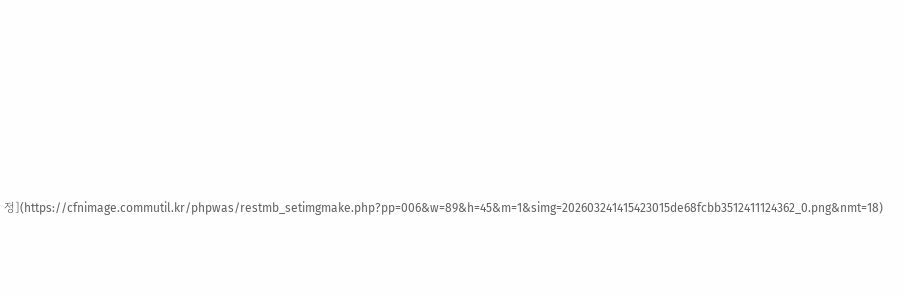정](https://cfnimage.commutil.kr/phpwas/restmb_setimgmake.php?pp=006&w=89&h=45&m=1&simg=202603241415423015de68fcbb3512411124362_0.png&nmt=18)